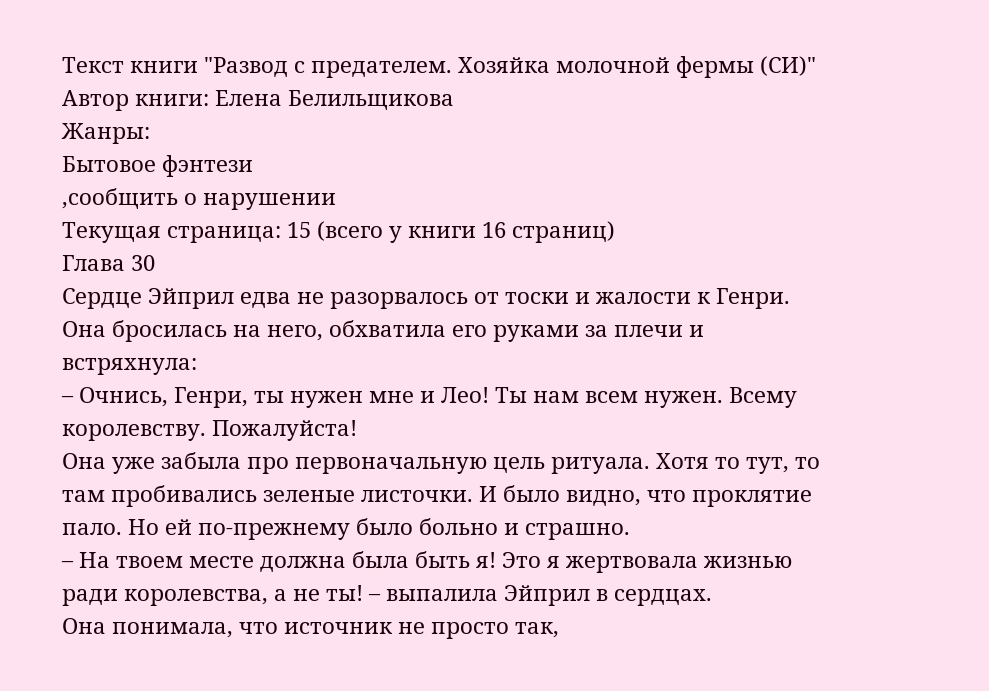Текст книги "Развод с предателем. Хозяйка молочной фермы (СИ)"
Автор книги: Елена Белильщикова
Жанры:
Бытовое фэнтези
,сообщить о нарушении
Текущая страница: 15 (всего у книги 16 страниц)
Глава 30
Сердце Эйприл едва не разорвалось от тоски и жалости к Генри. Она бросилась на него, обхватила его руками за плечи и встряхнула:
– Очнись, Генри, ты нужен мне и Лео! Ты нам всем нужен. Всему королевству. Пожалуйста!
Она уже забыла про первоначальную цель ритуала. Хотя то тут, то там пробивались зеленые листочки. И было видно, что проклятие пало. Но ей по-прежнему было больно и страшно.
– На твоем месте должна была быть я! Это я жертвовала жизнью ради королевства, а не ты! – выпалила Эйприл в сердцах.
Она понимала, что источник не просто так,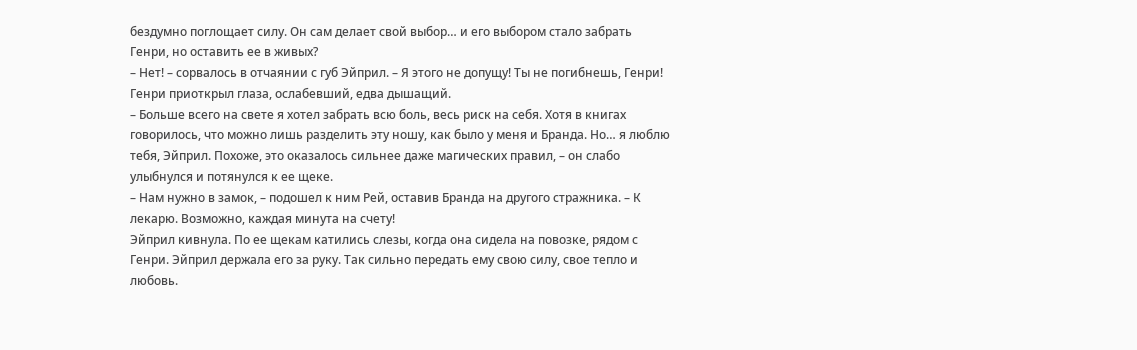бездумно поглощает силу. Он сам делает свой выбор… и его выбором стало забрать Генри, но оставить ее в живых?
– Нет! – сорвалось в отчаянии с губ Эйприл. – Я этого не допущу! Ты не погибнешь, Генри!
Генри приоткрыл глаза, ослабевший, едва дышащий.
– Больше всего на свете я хотел забрать всю боль, весь риск на себя. Хотя в книгах говорилось, что можно лишь разделить эту ношу, как было у меня и Бранда. Но… я люблю тебя, Эйприл. Похоже, это оказалось сильнее даже магических правил, – он слабо улыбнулся и потянулся к ее щеке.
– Нам нужно в замок, – подошел к ним Рей, оставив Бранда на другого стражника. – К лекарю. Возможно, каждая минута на счету!
Эйприл кивнула. По ее щекам катились слезы, когда она сидела на повозке, рядом с Генри. Эйприл держала его за руку. Так сильно передать ему свою силу, свое тепло и любовь.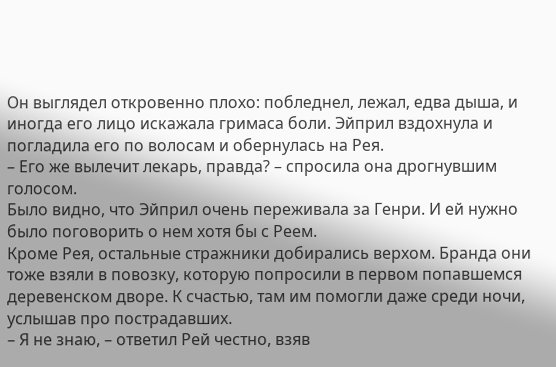Он выглядел откровенно плохо: побледнел, лежал, едва дыша, и иногда его лицо искажала гримаса боли. Эйприл вздохнула и погладила его по волосам и обернулась на Рея.
– Его же вылечит лекарь, правда? – спросила она дрогнувшим голосом.
Было видно, что Эйприл очень переживала за Генри. И ей нужно было поговорить о нем хотя бы с Реем.
Кроме Рея, остальные стражники добирались верхом. Бранда они тоже взяли в повозку, которую попросили в первом попавшемся деревенском дворе. К счастью, там им помогли даже среди ночи, услышав про пострадавших.
– Я не знаю, – ответил Рей честно, взяв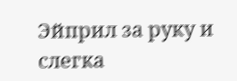Эйприл за руку и слегка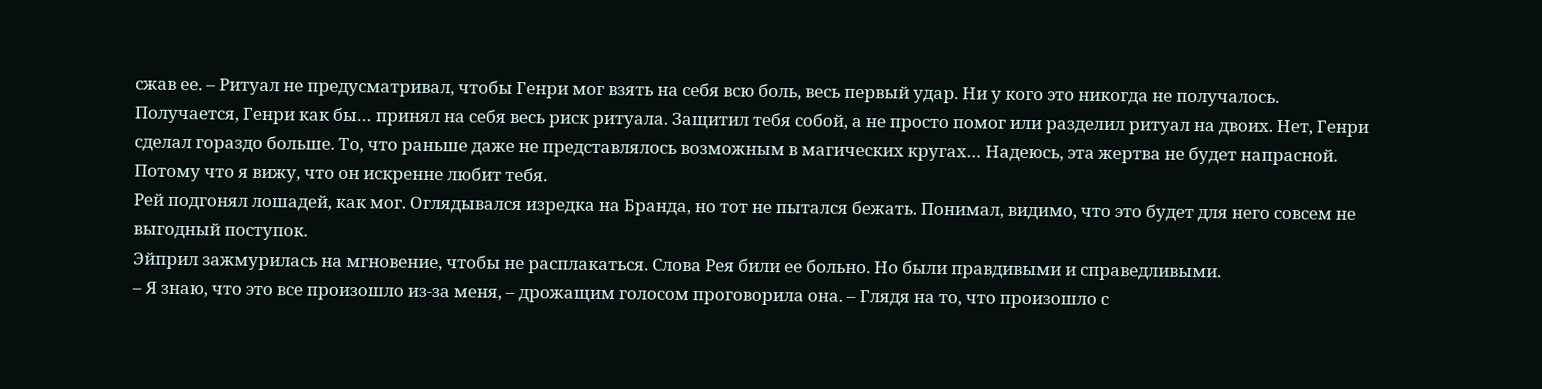сжав ее. – Ритуал не предусматривал, чтобы Генри мог взять на себя всю боль, весь первый удар. Ни у кого это никогда не получалось. Получается, Генри как бы… принял на себя весь риск ритуала. Защитил тебя собой, а не просто помог или разделил ритуал на двоих. Нет, Генри сделал гораздо больше. То, что раньше даже не представлялось возможным в магических кругах… Надеюсь, эта жертва не будет напрасной. Потому что я вижу, что он искренне любит тебя.
Рей подгонял лошадей, как мог. Оглядывался изредка на Бранда, но тот не пытался бежать. Понимал, видимо, что это будет для него совсем не выгодный поступок.
Эйприл зажмурилась на мгновение, чтобы не расплакаться. Слова Рея били ее больно. Но были правдивыми и справедливыми.
– Я знаю, что это все произошло из-за меня, – дрожащим голосом проговорила она. – Глядя на то, что произошло с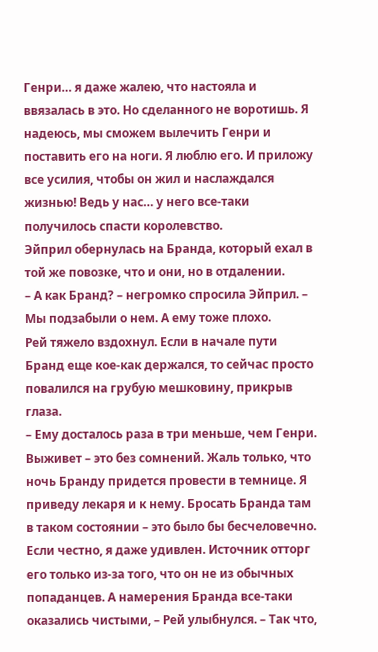Генри… я даже жалею, что настояла и ввязалась в это. Но сделанного не воротишь. Я надеюсь, мы сможем вылечить Генри и поставить его на ноги. Я люблю его. И приложу все усилия, чтобы он жил и наслаждался жизнью! Ведь у нас… у него все-таки получилось спасти королевство.
Эйприл обернулась на Бранда, который ехал в той же повозке, что и они, но в отдалении.
– А как Бранд? – негромко спросила Эйприл. – Мы подзабыли о нем. А ему тоже плохо.
Рей тяжело вздохнул. Если в начале пути Бранд еще кое-как держался, то сейчас просто повалился на грубую мешковину, прикрыв глаза.
– Ему досталось раза в три меньше, чем Генри. Выживет – это без сомнений. Жаль только, что ночь Бранду придется провести в темнице. Я приведу лекаря и к нему. Бросать Бранда там в таком состоянии – это было бы бесчеловечно. Если честно, я даже удивлен. Источник отторг его только из-за того, что он не из обычных попаданцев. А намерения Бранда все-таки оказались чистыми, – Рей улыбнулся. – Так что,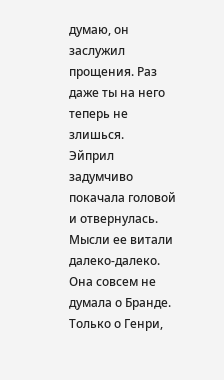думаю, он заслужил прощения. Раз даже ты на него теперь не злишься.
Эйприл задумчиво покачала головой и отвернулась. Мысли ее витали далеко-далеко. Она совсем не думала о Бранде. Только о Генри,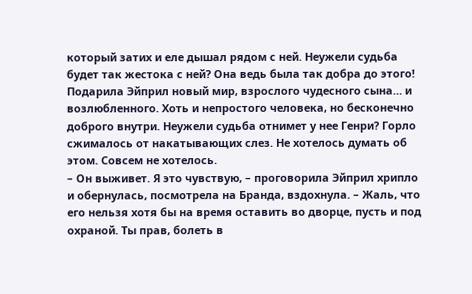который затих и еле дышал рядом с ней. Неужели судьба будет так жестока с ней? Она ведь была так добра до этого! Подарила Эйприл новый мир, взрослого чудесного сына… и возлюбленного. Хоть и непростого человека, но бесконечно доброго внутри. Неужели судьба отнимет у нее Генри? Горло сжималось от накатывающих слез. Не хотелось думать об этом. Совсем не хотелось.
– Он выживет. Я это чувствую, – проговорила Эйприл хрипло и обернулась, посмотрела на Бранда, вздохнула. – Жаль, что его нельзя хотя бы на время оставить во дворце, пусть и под охраной. Ты прав, болеть в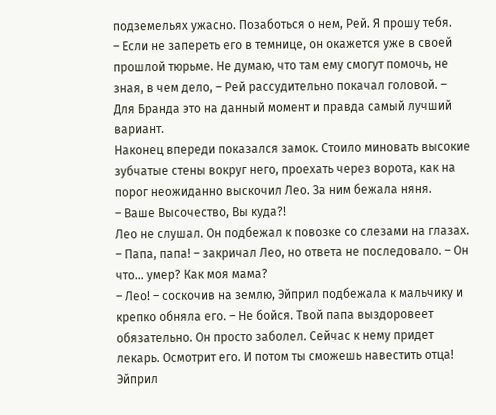подземельях ужасно. Позаботься о нем, Рей. Я прошу тебя.
– Если не запереть его в темнице, он окажется уже в своей прошлой тюрьме. Не думаю, что там ему смогут помочь, не зная, в чем дело, – Рей рассудительно покачал головой. – Для Бранда это на данный момент и правда самый лучший вариант.
Наконец впереди показался замок. Стоило миновать высокие зубчатые стены вокруг него, проехать через ворота, как на порог неожиданно выскочил Лео. За ним бежала няня.
– Ваше Высочество, Вы куда?!
Лео не слушал. Он подбежал к повозке со слезами на глазах.
– Папа, папа! – закричал Лео, но ответа не последовало. – Он что… умер? Как моя мама?
– Лео! – соскочив на землю, Эйприл подбежала к мальчику и крепко обняла его. – Не бойся. Твой папа выздоровеет обязательно. Он просто заболел. Сейчас к нему придет лекарь. Осмотрит его. И потом ты сможешь навестить отца!
Эйприл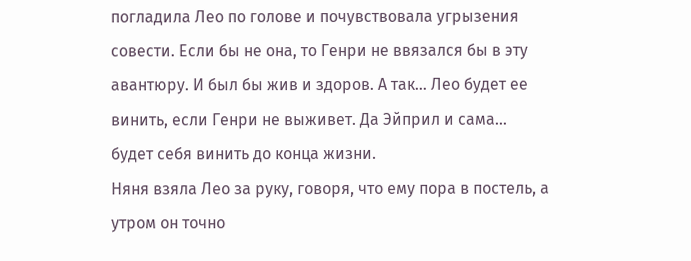погладила Лео по голове и почувствовала угрызения совести. Если бы не она, то Генри не ввязался бы в эту авантюру. И был бы жив и здоров. А так… Лео будет ее винить, если Генри не выживет. Да Эйприл и сама… будет себя винить до конца жизни.
Няня взяла Лео за руку, говоря, что ему пора в постель, а утром он точно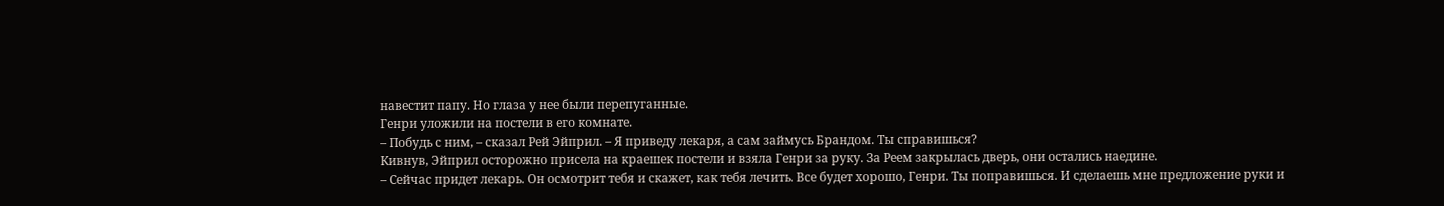навестит папу. Но глаза у нее были перепуганные.
Генри уложили на постели в его комнате.
– Побудь с ним, – сказал Рей Эйприл. – Я приведу лекаря, а сам займусь Брандом. Ты справишься?
Кивнув, Эйприл осторожно присела на краешек постели и взяла Генри за руку. За Реем закрылась дверь, они остались наедине.
– Сейчас придет лекарь. Он осмотрит тебя и скажет, как тебя лечить. Все будет хорошо, Генри. Ты поправишься. И сделаешь мне предложение руки и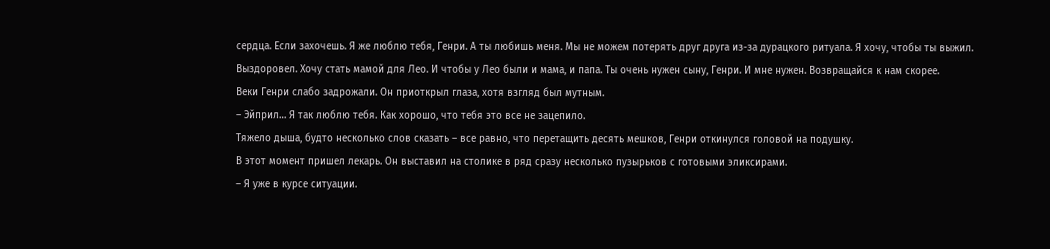сердца. Если захочешь. Я же люблю тебя, Генри. А ты любишь меня. Мы не можем потерять друг друга из-за дурацкого ритуала. Я хочу, чтобы ты выжил. Выздоровел. Хочу стать мамой для Лео. И чтобы у Лео были и мама, и папа. Ты очень нужен сыну, Генри. И мне нужен. Возвращайся к нам скорее.
Веки Генри слабо задрожали. Он приоткрыл глаза, хотя взгляд был мутным.
– Эйприл… Я так люблю тебя. Как хорошо, что тебя это все не зацепило.
Тяжело дыша, будто несколько слов сказать – все равно, что перетащить десять мешков, Генри откинулся головой на подушку.
В этот момент пришел лекарь. Он выставил на столике в ряд сразу несколько пузырьков с готовыми эликсирами.
– Я уже в курсе ситуации.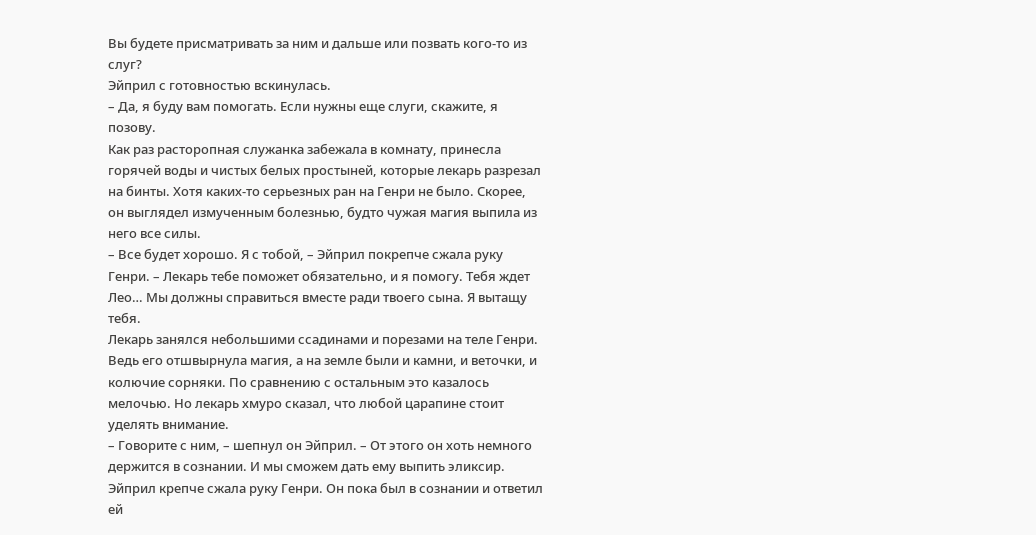Вы будете присматривать за ним и дальше или позвать кого-то из слуг?
Эйприл с готовностью вскинулась.
– Да, я буду вам помогать. Если нужны еще слуги, скажите, я позову.
Как раз расторопная служанка забежала в комнату, принесла горячей воды и чистых белых простыней, которые лекарь разрезал на бинты. Хотя каких-то серьезных ран на Генри не было. Скорее, он выглядел измученным болезнью, будто чужая магия выпила из него все силы.
– Все будет хорошо. Я с тобой, – Эйприл покрепче сжала руку Генри. – Лекарь тебе поможет обязательно, и я помогу. Тебя ждет Лео… Мы должны справиться вместе ради твоего сына. Я вытащу тебя.
Лекарь занялся небольшими ссадинами и порезами на теле Генри. Ведь его отшвырнула магия, а на земле были и камни, и веточки, и колючие сорняки. По сравнению с остальным это казалось мелочью. Но лекарь хмуро сказал, что любой царапине стоит уделять внимание.
– Говорите с ним, – шепнул он Эйприл. – От этого он хоть немного держится в сознании. И мы сможем дать ему выпить эликсир.
Эйприл крепче сжала руку Генри. Он пока был в сознании и ответил ей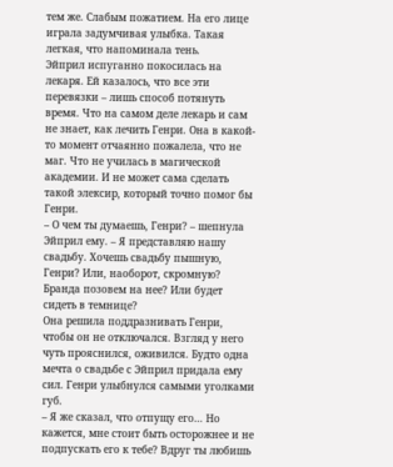тем же. Слабым пожатием. На его лице играла задумчивая улыбка. Такая легкая, что напоминала тень.
Эйприл испуганно покосилась на лекаря. Ей казалось, что все эти перевязки – лишь способ потянуть время. Что на самом деле лекарь и сам не знает, как лечить Генри. Она в какой-то момент отчаянно пожалела, что не маг. Что не училась в магической академии. И не может сама сделать такой элексир, который точно помог бы Генри.
– О чем ты думаешь, Генри? – шепнула Эйприл ему. – Я представляю нашу свадьбу. Хочешь свадьбу пышную, Генри? Или, наоборот, скромную? Бранда позовем на нее? Или будет сидеть в темнице?
Она решила поддразнивать Генри, чтобы он не отключался. Взгляд у него чуть прояснился, оживился. Будто одна мечта о свадьбе с Эйприл придала ему сил. Генри улыбнулся самыми уголками губ.
– Я же сказал, что отпущу его… Но кажется, мне стоит быть осторожнее и не подпускать его к тебе? Вдруг ты любишь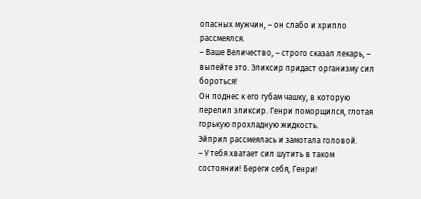опасных мужчин, – он слабо и хрипло рассмеялся.
– Ваше Величество, – строго сказал лекарь, – выпейте это. Эликсир придаст организму сил бороться!
Он поднес к его губам чашку, в которую перелил эликсир. Генри поморщился, глотая горькую прохладную жидкость.
Эйприл рассмеялась и замотала головой.
– У тебя хватает сил шутить в таком состоянии! Береги себя, Генри!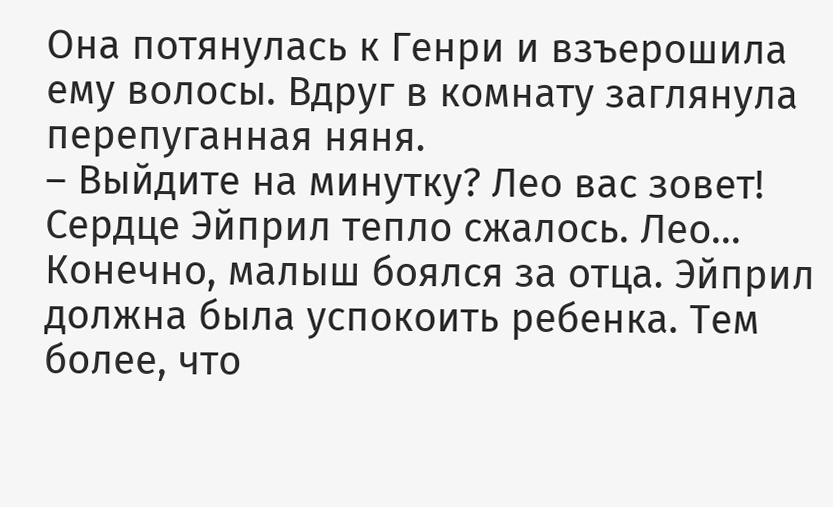Она потянулась к Генри и взъерошила ему волосы. Вдруг в комнату заглянула перепуганная няня.
– Выйдите на минутку? Лео вас зовет!
Сердце Эйприл тепло сжалось. Лео… Конечно, малыш боялся за отца. Эйприл должна была успокоить ребенка. Тем более, что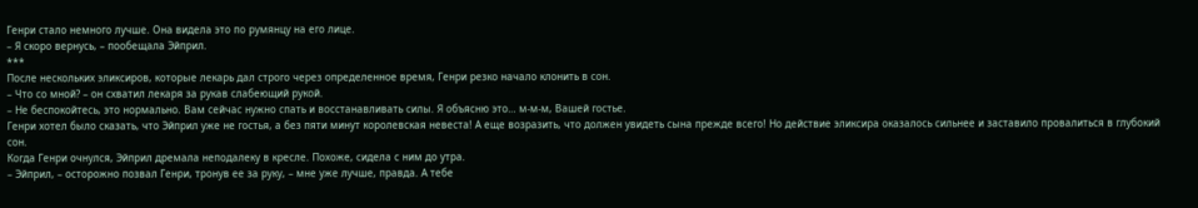Генри стало немного лучше. Она видела это по румянцу на его лице.
– Я скоро вернусь, – пообещала Эйприл.
***
После нескольких эликсиров, которые лекарь дал строго через определенное время, Генри резко начало клонить в сон.
– Что со мной? – он схватил лекаря за рукав слабеющий рукой.
– Не беспокойтесь, это нормально. Вам сейчас нужно спать и восстанавливать силы. Я объясню это… м-м-м, Вашей гостье.
Генри хотел было сказать, что Эйприл уже не гостья, а без пяти минут королевская невеста! А еще возразить, что должен увидеть сына прежде всего! Но действие эликсира оказалось сильнее и заставило провалиться в глубокий сон.
Когда Генри очнулся, Эйприл дремала неподалеку в кресле. Похоже, сидела с ним до утра.
– Эйприл, – осторожно позвал Генри, тронув ее за руку, – мне уже лучше, правда. А тебе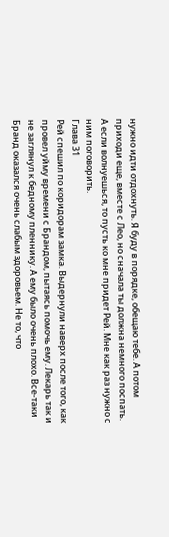нужно идти отдохнуть. Я буду в порядке, обещаю тебе. А потом приходи еще, вместе с Лео, но сначала ты должна немного поспать. А если волнуешься, то пусть ко мне придет Рей. Мне как раз нужно с ним поговорить.
Глава 31
Рей спешил по коридорам замка. Выдернули наверх после того, как провел уйму времени с Брандом, пытаясь помочь ему. Лекарь так и не заглянул к бедному пленнику. А ему было очень плохо. Все-таки Бранд оказался очень слабым здоровьем. Не то, что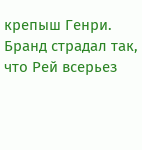крепыш Генри. Бранд страдал так, что Рей всерьез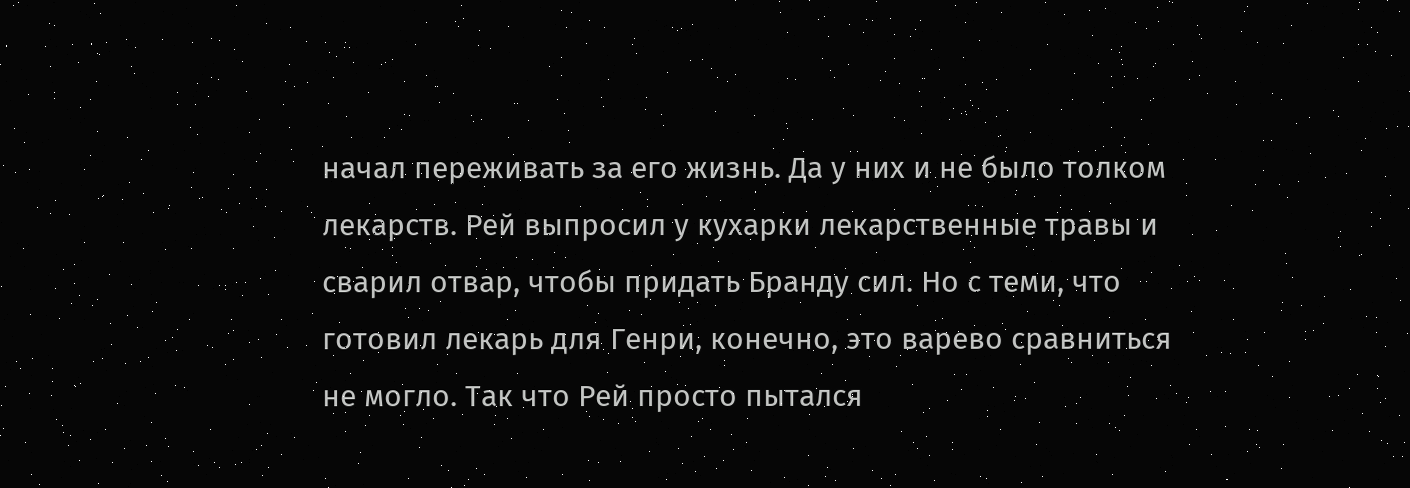начал переживать за его жизнь. Да у них и не было толком лекарств. Рей выпросил у кухарки лекарственные травы и сварил отвар, чтобы придать Бранду сил. Но с теми, что готовил лекарь для Генри, конечно, это варево сравниться не могло. Так что Рей просто пытался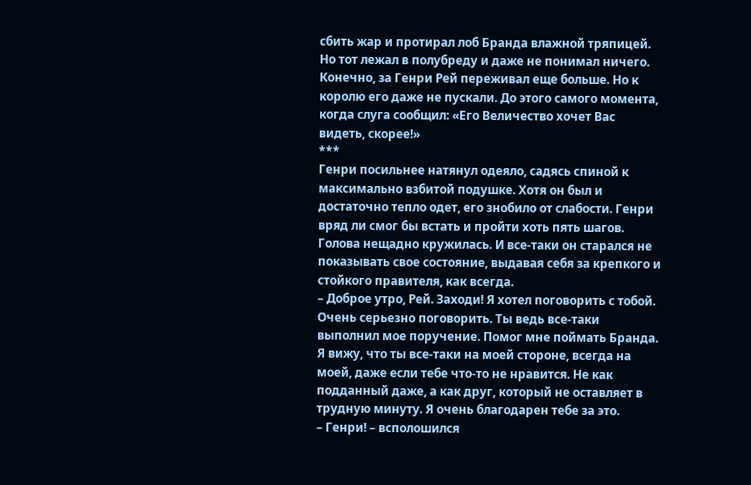сбить жар и протирал лоб Бранда влажной тряпицей. Но тот лежал в полубреду и даже не понимал ничего. Конечно, за Генри Рей переживал еще больше. Но к королю его даже не пускали. До этого самого момента, когда слуга сообщил: «Его Величество хочет Вас видеть, скорее!»
***
Генри посильнее натянул одеяло, садясь спиной к максимально взбитой подушке. Хотя он был и достаточно тепло одет, его знобило от слабости. Генри вряд ли смог бы встать и пройти хоть пять шагов. Голова нещадно кружилась. И все-таки он старался не показывать свое состояние, выдавая себя за крепкого и стойкого правителя, как всегда.
– Доброе утро, Рей. Заходи! Я хотел поговорить с тобой. Очень серьезно поговорить. Ты ведь все-таки выполнил мое поручение. Помог мне поймать Бранда. Я вижу, что ты все-таки на моей стороне, всегда на моей, даже если тебе что-то не нравится. Не как подданный даже, а как друг, который не оставляет в трудную минуту. Я очень благодарен тебе за это.
– Генри! – всполошился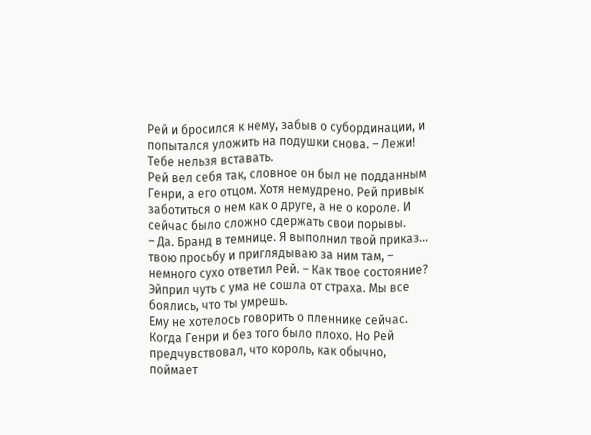Рей и бросился к нему, забыв о субординации, и попытался уложить на подушки снова. – Лежи! Тебе нельзя вставать.
Рей вел себя так, словное он был не подданным Генри, а его отцом. Хотя немудрено. Рей привык заботиться о нем как о друге, а не о короле. И сейчас было сложно сдержать свои порывы.
– Да. Бранд в темнице. Я выполнил твой приказ… твою просьбу и приглядываю за ним там, – немного сухо ответил Рей. – Как твое состояние? Эйприл чуть с ума не сошла от страха. Мы все боялись, что ты умрешь.
Ему не хотелось говорить о пленнике сейчас. Когда Генри и без того было плохо. Но Рей предчувствовал, что король, как обычно, поймает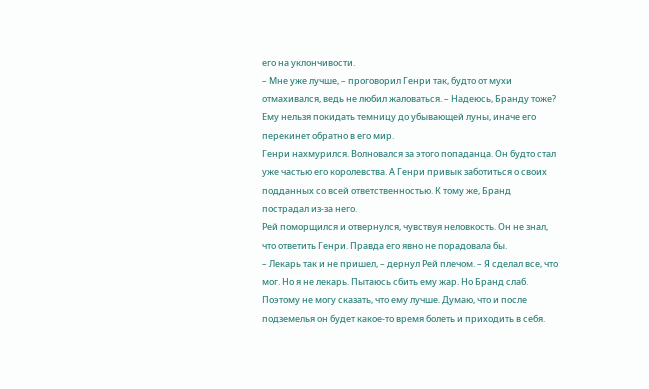его на уклончивости.
– Мне уже лучше, – проговорил Генри так, будто от мухи отмахивался, ведь не любил жаловаться. – Надеюсь, Бранду тоже? Ему нельзя покидать темницу до убывающей луны, иначе его перекинет обратно в его мир.
Генри нахмурился. Волновался за этого попаданца. Он будто стал уже частью его королевства. А Генри привык заботиться о своих подданных со всей ответственностью. К тому же, Бранд пострадал из-за него.
Рей поморщился и отвернулся, чувствуя неловкость. Он не знал, что ответить Генри. Правда его явно не порадовала бы.
– Лекарь так и не пришел, – дернул Рей плечом. – Я сделал все, что мог. Но я не лекарь. Пытаюсь сбить ему жар. Но Бранд слаб. Поэтому не могу сказать, что ему лучше. Думаю, что и после подземелья он будет какое-то время болеть и приходить в себя.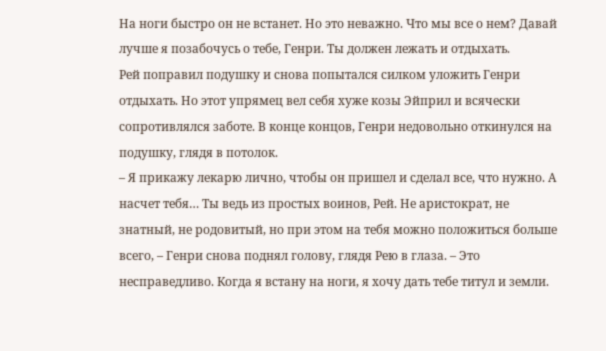На ноги быстро он не встанет. Но это неважно. Что мы все о нем? Давай лучше я позабочусь о тебе, Генри. Ты должен лежать и отдыхать.
Рей поправил подушку и снова попытался силком уложить Генри отдыхать. Но этот упрямец вел себя хуже козы Эйприл и всячески сопротивлялся заботе. В конце концов, Генри недовольно откинулся на подушку, глядя в потолок.
– Я прикажу лекарю лично, чтобы он пришел и сделал все, что нужно. А насчет тебя… Ты ведь из простых воинов, Рей. Не аристократ, не знатный, не родовитый, но при этом на тебя можно положиться больше всего, – Генри снова поднял голову, глядя Рею в глаза. – Это несправедливо. Когда я встану на ноги, я хочу дать тебе титул и земли.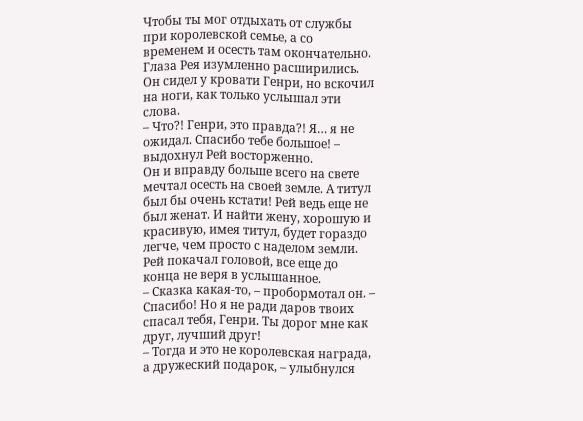Чтобы ты мог отдыхать от службы при королевской семье, а со временем и осесть там окончательно.
Глаза Рея изумленно расширились. Он сидел у кровати Генри, но вскочил на ноги, как только услышал эти слова.
– Что?! Генри, это правда?! Я… я не ожидал. Спасибо тебе большое! – выдохнул Рей восторженно.
Он и вправду больше всего на свете мечтал осесть на своей земле. А титул был бы очень кстати! Рей ведь еще не был женат. И найти жену, хорошую и красивую, имея титул, будет гораздо легче, чем просто с наделом земли. Рей покачал головой, все еще до конца не веря в услышанное.
– Сказка какая-то, – пробормотал он. – Спасибо! Но я не ради даров твоих спасал тебя, Генри. Ты дорог мне как друг, лучший друг!
– Тогда и это не королевская награда, а дружеский подарок, – улыбнулся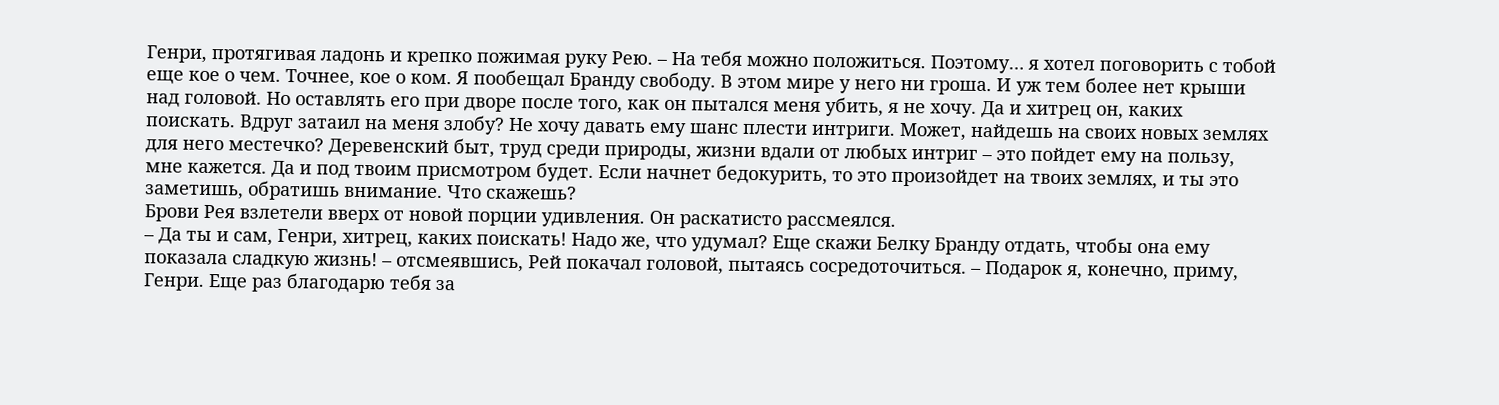Генри, протягивая ладонь и крепко пожимая руку Рею. – На тебя можно положиться. Поэтому… я хотел поговорить с тобой еще кое о чем. Точнее, кое о ком. Я пообещал Бранду свободу. В этом мире у него ни гроша. И уж тем более нет крыши над головой. Но оставлять его при дворе после того, как он пытался меня убить, я не хочу. Да и хитрец он, каких поискать. Вдруг затаил на меня злобу? Не хочу давать ему шанс плести интриги. Может, найдешь на своих новых землях для него местечко? Деревенский быт, труд среди природы, жизни вдали от любых интриг – это пойдет ему на пользу, мне кажется. Да и под твоим присмотром будет. Если начнет бедокурить, то это произойдет на твоих землях, и ты это заметишь, обратишь внимание. Что скажешь?
Брови Рея взлетели вверх от новой порции удивления. Он раскатисто рассмеялся.
– Да ты и сам, Генри, хитрец, каких поискать! Надо же, что удумал? Еще скажи Белку Бранду отдать, чтобы она ему показала сладкую жизнь! – отсмеявшись, Рей покачал головой, пытаясь сосредоточиться. – Подарок я, конечно, приму, Генри. Еще раз благодарю тебя за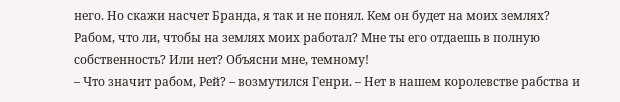него. Но скажи насчет Бранда, я так и не понял. Кем он будет на моих землях? Рабом, что ли, чтобы на землях моих работал? Мне ты его отдаешь в полную собственность? Или нет? Объясни мне, темному!
– Что значит рабом, Рей? – возмутился Генри. – Нет в нашем королевстве рабства и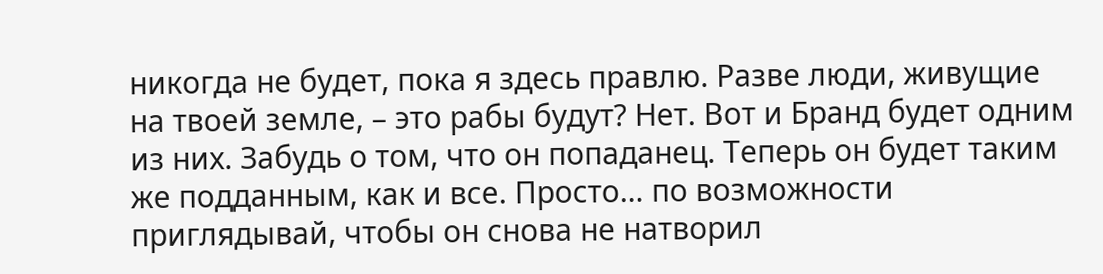никогда не будет, пока я здесь правлю. Разве люди, живущие на твоей земле, – это рабы будут? Нет. Вот и Бранд будет одним из них. Забудь о том, что он попаданец. Теперь он будет таким же подданным, как и все. Просто… по возможности приглядывай, чтобы он снова не натворил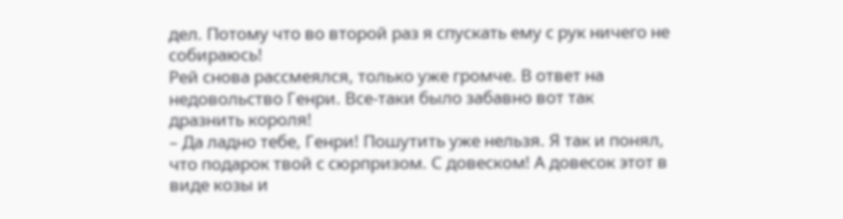дел. Потому что во второй раз я спускать ему с рук ничего не собираюсь!
Рей снова рассмеялся, только уже громче. В ответ на недовольство Генри. Все-таки было забавно вот так дразнить короля!
– Да ладно тебе, Генри! Пошутить уже нельзя. Я так и понял, что подарок твой с сюрпризом. С довеском! А довесок этот в виде козы и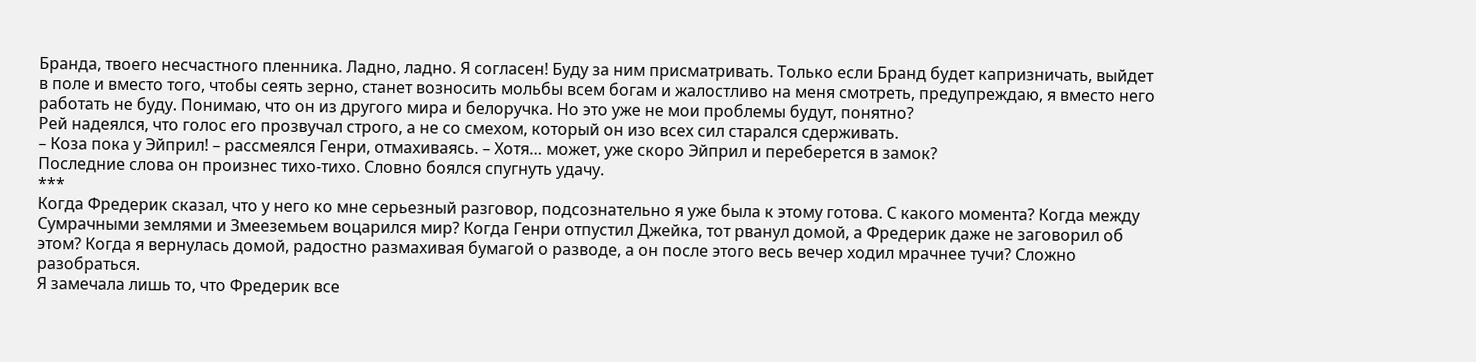Бранда, твоего несчастного пленника. Ладно, ладно. Я согласен! Буду за ним присматривать. Только если Бранд будет капризничать, выйдет в поле и вместо того, чтобы сеять зерно, станет возносить мольбы всем богам и жалостливо на меня смотреть, предупреждаю, я вместо него работать не буду. Понимаю, что он из другого мира и белоручка. Но это уже не мои проблемы будут, понятно?
Рей надеялся, что голос его прозвучал строго, а не со смехом, который он изо всех сил старался сдерживать.
– Коза пока у Эйприл! – рассмеялся Генри, отмахиваясь. – Хотя… может, уже скоро Эйприл и переберется в замок?
Последние слова он произнес тихо-тихо. Словно боялся спугнуть удачу.
***
Когда Фредерик сказал, что у него ко мне серьезный разговор, подсознательно я уже была к этому готова. С какого момента? Когда между Сумрачными землями и Змееземьем воцарился мир? Когда Генри отпустил Джейка, тот рванул домой, а Фредерик даже не заговорил об этом? Когда я вернулась домой, радостно размахивая бумагой о разводе, а он после этого весь вечер ходил мрачнее тучи? Сложно разобраться.
Я замечала лишь то, что Фредерик все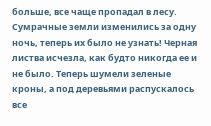больше, все чаще пропадал в лесу. Сумрачные земли изменились за одну ночь, теперь их было не узнать! Черная листва исчезла, как будто никогда ее и не было. Теперь шумели зеленые кроны, а под деревьями распускалось все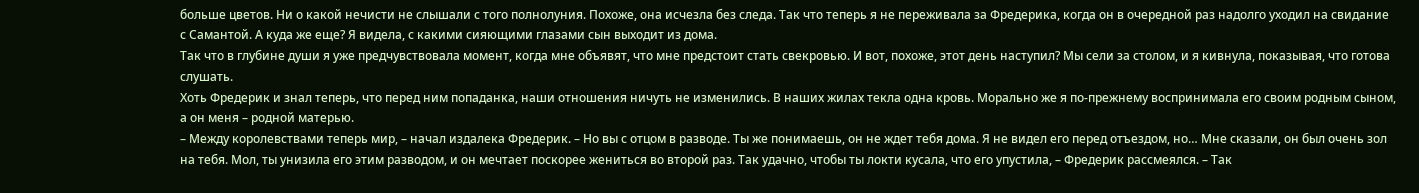больше цветов. Ни о какой нечисти не слышали с того полнолуния. Похоже, она исчезла без следа. Так что теперь я не переживала за Фредерика, когда он в очередной раз надолго уходил на свидание с Самантой. А куда же еще? Я видела, с какими сияющими глазами сын выходит из дома.
Так что в глубине души я уже предчувствовала момент, когда мне объявят, что мне предстоит стать свекровью. И вот, похоже, этот день наступил? Мы сели за столом, и я кивнула, показывая, что готова слушать.
Хоть Фредерик и знал теперь, что перед ним попаданка, наши отношения ничуть не изменились. В наших жилах текла одна кровь. Морально же я по-прежнему воспринимала его своим родным сыном, а он меня – родной матерью.
– Между королевствами теперь мир, – начал издалека Фредерик. – Но вы с отцом в разводе. Ты же понимаешь, он не ждет тебя дома. Я не видел его перед отъездом, но… Мне сказали, он был очень зол на тебя. Мол, ты унизила его этим разводом, и он мечтает поскорее жениться во второй раз. Так удачно, чтобы ты локти кусала, что его упустила, – Фредерик рассмеялся. – Так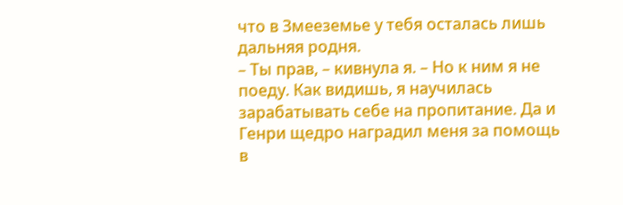что в Змееземье у тебя осталась лишь дальняя родня.
– Ты прав, – кивнула я. – Но к ним я не поеду. Как видишь, я научилась зарабатывать себе на пропитание. Да и Генри щедро наградил меня за помощь в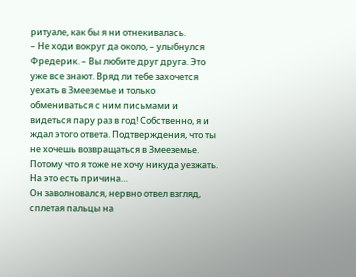ритуале, как бы я ни отнекивалась.
– Не ходи вокруг да около, – улыбнулся Фредерик. – Вы любите друг друга. Это уже все знают. Вряд ли тебе захочется уехать в Змееземье и только обмениваться с ним письмами и видеться пару раз в год! Собственно, я и ждал этого ответа. Подтверждения, что ты не хочешь возвращаться в Змееземье. Потому что я тоже не хочу никуда уезжать. На это есть причина…
Он заволновался, нервно отвел взгляд, сплетая пальцы на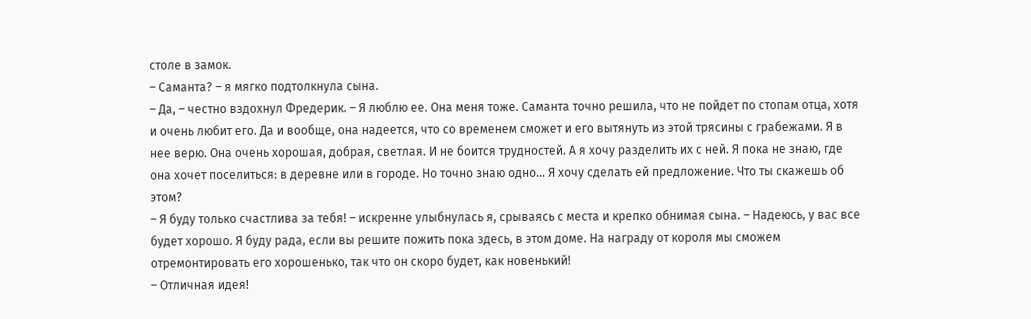столе в замок.
– Саманта? – я мягко подтолкнула сына.
– Да, – честно вздохнул Фредерик. – Я люблю ее. Она меня тоже. Саманта точно решила, что не пойдет по стопам отца, хотя и очень любит его. Да и вообще, она надеется, что со временем сможет и его вытянуть из этой трясины с грабежами. Я в нее верю. Она очень хорошая, добрая, светлая. И не боится трудностей. А я хочу разделить их с ней. Я пока не знаю, где она хочет поселиться: в деревне или в городе. Но точно знаю одно… Я хочу сделать ей предложение. Что ты скажешь об этом?
– Я буду только счастлива за тебя! – искренне улыбнулась я, срываясь с места и крепко обнимая сына. – Надеюсь, у вас все будет хорошо. Я буду рада, если вы решите пожить пока здесь, в этом доме. На награду от короля мы сможем отремонтировать его хорошенько, так что он скоро будет, как новенький!
– Отличная идея!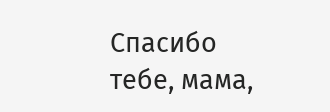Спасибо тебе, мама,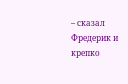– сказал Фредерик и крепко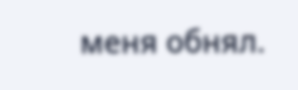меня обнял.